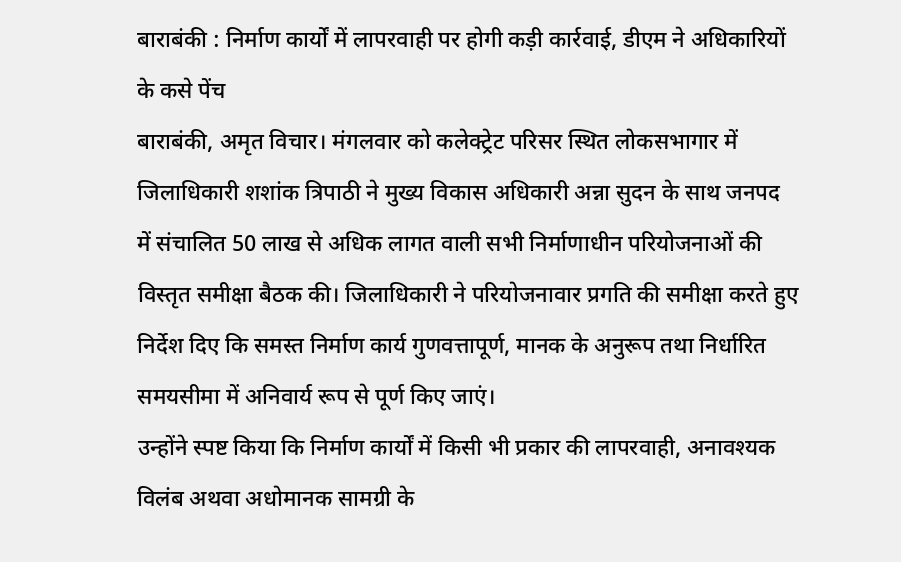बाराबंकी : निर्माण कार्यों में लापरवाही पर होगी कड़ी कार्रवाई, डीएम ने अधिकारियों के कसे पेंच
बाराबंकी, अमृत विचार। मंगलवार को कलेक्ट्रेट परिसर स्थित लोकसभागार में जिलाधिकारी शशांक त्रिपाठी ने मुख्य विकास अधिकारी अन्ना सुदन के साथ जनपद में संचालित 50 लाख से अधिक लागत वाली सभी निर्माणाधीन परियोजनाओं की विस्तृत समीक्षा बैठक की। जिलाधिकारी ने परियोजनावार प्रगति की समीक्षा करते हुए निर्देश दिए कि समस्त निर्माण कार्य गुणवत्तापूर्ण, मानक के अनुरूप तथा निर्धारित समयसीमा में अनिवार्य रूप से पूर्ण किए जाएं।
उन्होंने स्पष्ट किया कि निर्माण कार्यों में किसी भी प्रकार की लापरवाही, अनावश्यक विलंब अथवा अधोमानक सामग्री के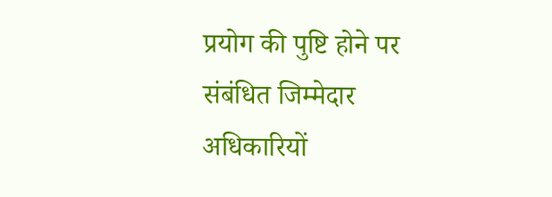प्रयोग की पुष्टि होने पर संबंधित जिम्मेदार अधिकारियों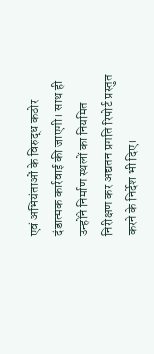एवं अभियंताओं के विरुद्ध कठोर दंडात्मक कार्रवाई की जाएगी। साथ ही उन्होंने निर्माण स्थलों का नियमित निरीक्षण कर अद्यतन प्रगति रिपोर्ट प्रस्तुत करने के निर्देश भी दिए।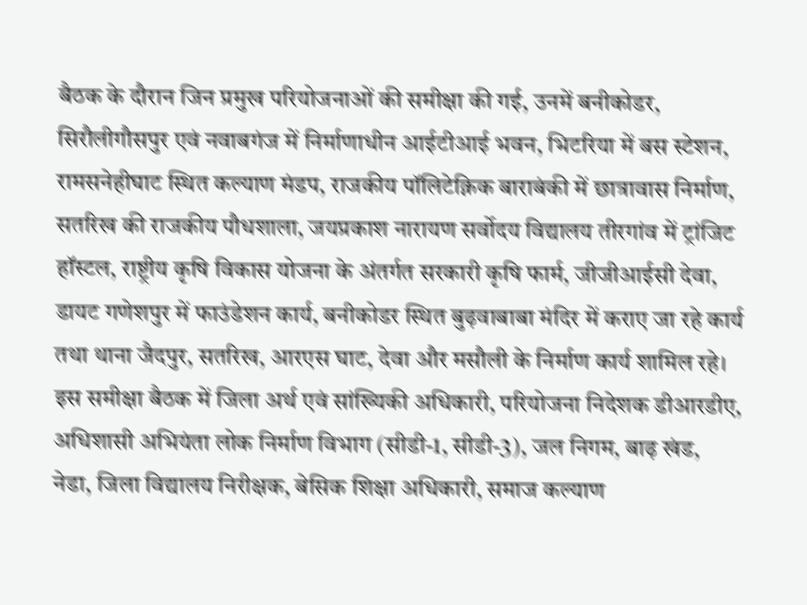बैठक के दौरान जिन प्रमुख परियोजनाओं की समीक्षा की गई, उनमें बनीकोडर, सिरौलीगौसपुर एवं नवाबगंज में निर्माणाधीन आईटीआई भवन, भिटरिया में बस स्टेशन, रामसनेहीघाट स्थित कल्याण मंडप, राजकीय पॉलिटेक्निक बाराबंकी में छात्रावास निर्माण, सतरिख की राजकीय पौधशाला, जयप्रकाश नारायण सर्वोदय विद्यालय तीरगांव में ट्रांजिट हॉस्टल, राष्ट्रीय कृषि विकास योजना के अंतर्गत सरकारी कृषि फार्म, जीजीआईसी देवा, डायट गणेशपुर में फाउंडेशन कार्य, बनीकोडर स्थित बुढ़वाबाबा मंदिर में कराए जा रहे कार्य तथा थाना जैदपुर, सतरिख, आरएस घाट, देवा और मसौली के निर्माण कार्य शामिल रहे।
इस समीक्षा बैठक में जिला अर्थ एवं सांख्यिकी अधिकारी, परियोजना निदेशक डीआरडीए, अधिशासी अभियंता लोक निर्माण विभाग (सीडी-1, सीडी-3), जल निगम, बाढ़ खंड, नेडा, जिला विद्यालय निरीक्षक, बेसिक शिक्षा अधिकारी, समाज कल्याण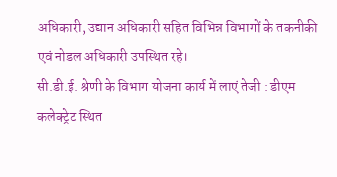अधिकारी, उद्यान अधिकारी सहित विभिन्न विभागों के तकनीकी एवं नोडल अधिकारी उपस्थित रहे।
सी.डी.ई. श्रेणी के विभाग योजना कार्य में लाएं तेजी : डीएम
कलेक्ट्रेट स्थित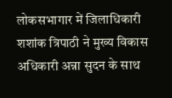लोकसभागार में जिलाधिकारी शशांक त्रिपाठी ने मुख्य विकास अधिकारी अन्ना सुदन के साथ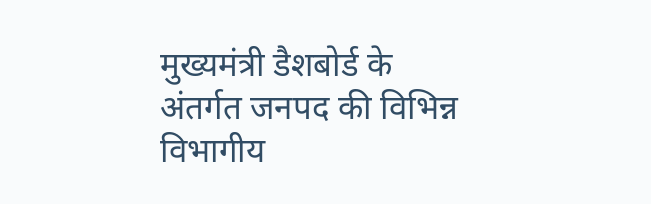मुख्यमंत्री डैशबोर्ड के अंतर्गत जनपद की विभिन्न विभागीय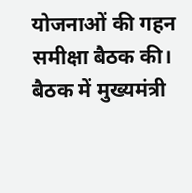योजनाओं की गहन समीक्षा बैठक की। बैठक में मुख्यमंत्री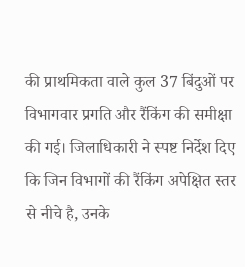की प्राथमिकता वाले कुल 37 बिंदुओं पर विभागवार प्रगति और रैंकिंग की समीक्षा की गई। जिलाधिकारी ने स्पष्ट निर्देश दिए कि जिन विभागों की रैंकिंग अपेक्षित स्तर से नीचे है, उनके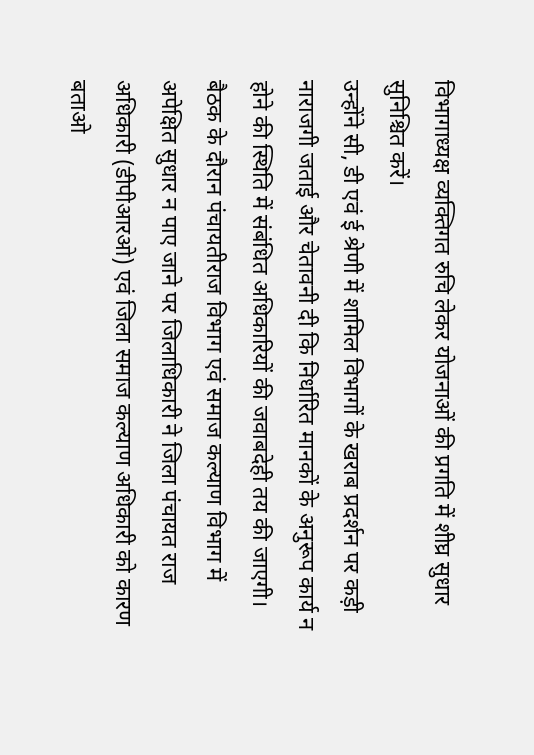विभागाध्यक्ष व्यक्तिगत रुचि लेकर योजनाओं की प्रगति में शीघ्र सुधार सुनिश्चित करें।
उन्होंने सी, डी एवं ई श्रेणी में शामिल विभागों के खराब प्रदर्शन पर कड़ी नाराजगी जताई और चेतावनी दी कि निर्धारित मानकों के अनुरूप कार्य न होने की स्थिति में संबंधित अधिकारियों की जवाबदेही तय की जाएगी। बैठक के दौरान पंचायतीराज विभाग एवं समाज कल्याण विभाग में अपेक्षित सुधार न पाए जाने पर जिलाधिकारी ने जिला पंचायत राज अधिकारी (डीपीआरओ) एवं जिला समाज कल्याण अधिकारी को कारण बताओ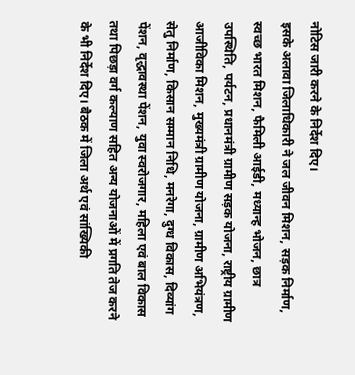नोटिस जारी करने के निर्देश दिए।
इसके अलावा जिलाधिकारी ने जल जीवन मिशन, सड़क निर्माण, स्वच्छ भारत मिशन, फैमिली आईडी, मध्यान्ह भोजन, छात्र उपस्थिति, पर्यटन, प्रधानमंत्री ग्रामीण सड़क योजना, राष्ट्रीय ग्रामीण आजीविका मिशन, मुख्यमंत्री ग्रामीण योजना, ग्रामीण अभियंत्रण, सेतु निर्माण, किसान सम्मान निधि, मनरेगा, दुग्ध विकास, दिव्यांग पेंशन, वृद्धावस्था पेंशन, युवा स्वरोजगार, महिला एवं बाल विकास तथा पिछड़ा वर्ग कल्याण सहित अन्य योजनाओं में प्रगति तेज करने के भी निर्देश दिए। बैठक में जिला अर्थ एवं सांख्यिकी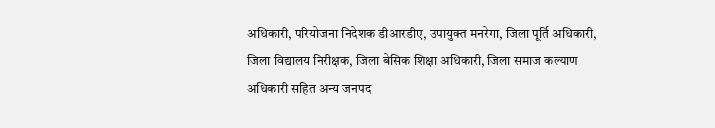अधिकारी, परियोजना निदेशक डीआरडीए, उपायुक्त मनरेगा, जिला पूर्ति अधिकारी, जिला विद्यालय निरीक्षक, जिला बेसिक शिक्षा अधिकारी, जिला समाज कल्याण अधिकारी सहित अन्य जनपद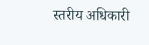स्तरीय अधिकारी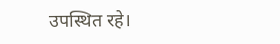उपस्थित रहे।